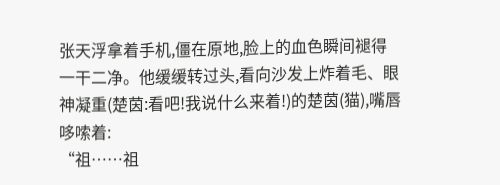张天浮拿着手机,僵在原地,脸上的血色瞬间褪得一干二净。他缓缓转过头,看向沙发上炸着毛、眼神凝重(楚茵:看吧!我说什么来着!)的楚茵(猫),嘴唇哆嗦着:
“祖……祖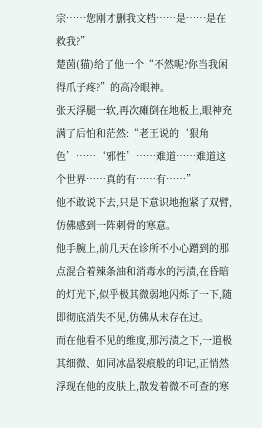宗……您刚才删我文档……是……是在救我?”
楚茵(猫)给了他一个“不然呢?你当我闲得爪子疼?”的高冷眼神。
张天浮腿一软,再次瘫倒在地板上,眼神充满了后怕和茫然:“老王说的‘狠角色’……‘邪性’……难道……难道这个世界……真的有……有……”
他不敢说下去,只是下意识地抱紧了双臂,仿佛感到一阵刺骨的寒意。
他手腕上,前几天在诊所不小心蹭到的那点混合着辣条油和消毒水的污渍,在昏暗的灯光下,似乎极其微弱地闪烁了一下,随即彻底消失不见,仿佛从未存在过。
而在他看不见的维度,那污渍之下,一道极其细微、如同冰晶裂痕般的印记,正悄然浮现在他的皮肤上,散发着微不可查的寒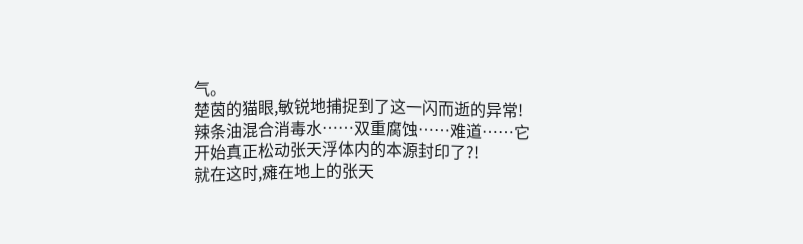气。
楚茵的猫眼,敏锐地捕捉到了这一闪而逝的异常!
辣条油混合消毒水……双重腐蚀……难道……它开始真正松动张天浮体内的本源封印了?!
就在这时,瘫在地上的张天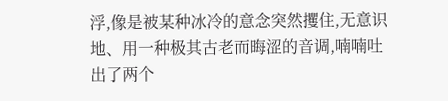浮,像是被某种冰冷的意念突然攫住,无意识地、用一种极其古老而晦涩的音调,喃喃吐出了两个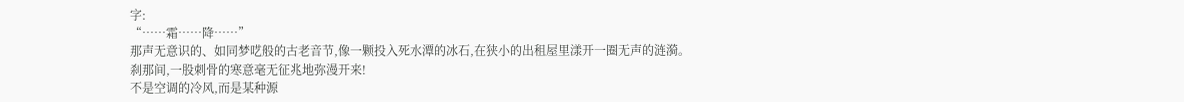字:
“……霜……降……”
那声无意识的、如同梦呓般的古老音节,像一颗投入死水潭的冰石,在狭小的出租屋里漾开一圈无声的涟漪。
刹那间,一股刺骨的寒意毫无征兆地弥漫开来!
不是空调的冷风,而是某种源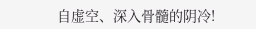自虚空、深入骨髓的阴冷!